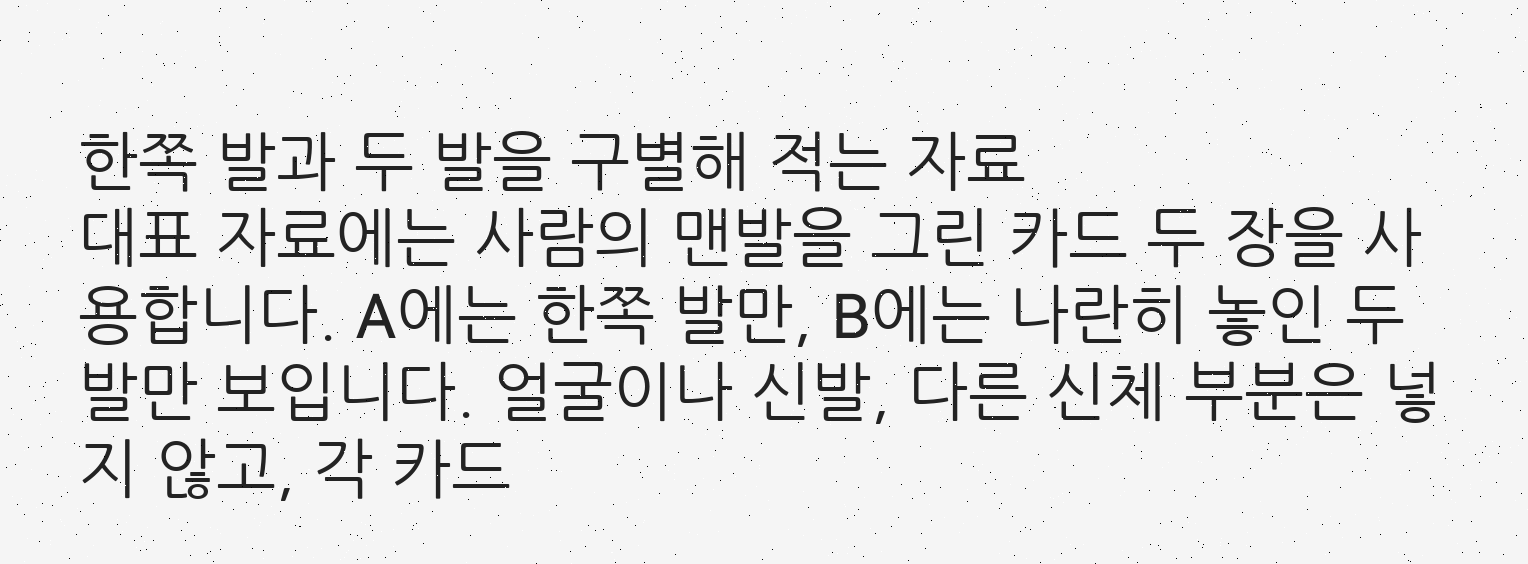한쪽 발과 두 발을 구별해 적는 자료
대표 자료에는 사람의 맨발을 그린 카드 두 장을 사용합니다. A에는 한쪽 발만, B에는 나란히 놓인 두 발만 보입니다. 얼굴이나 신발, 다른 신체 부분은 넣지 않고, 각 카드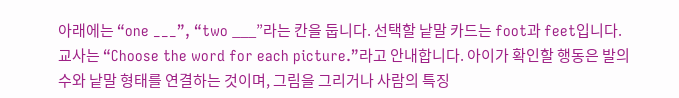아래에는 “one ___”, “two ___”라는 칸을 둡니다. 선택할 낱말 카드는 foot과 feet입니다. 교사는 “Choose the word for each picture.”라고 안내합니다. 아이가 확인할 행동은 발의 수와 낱말 형태를 연결하는 것이며, 그림을 그리거나 사람의 특징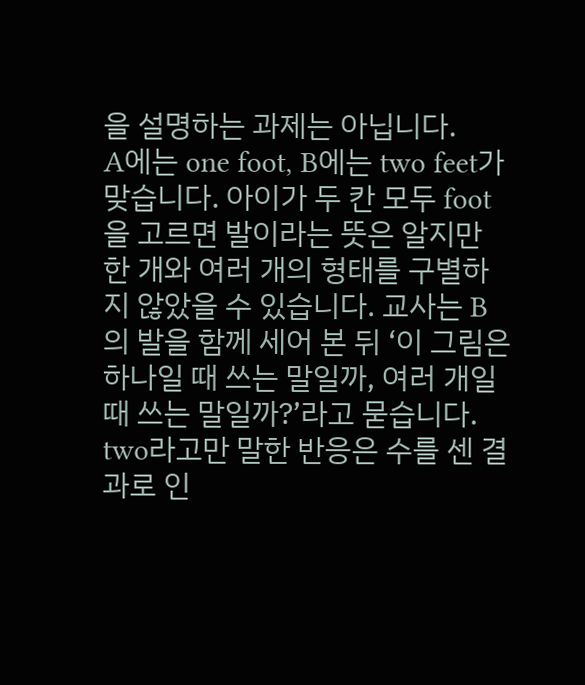을 설명하는 과제는 아닙니다.
A에는 one foot, B에는 two feet가 맞습니다. 아이가 두 칸 모두 foot을 고르면 발이라는 뜻은 알지만 한 개와 여러 개의 형태를 구별하지 않았을 수 있습니다. 교사는 B의 발을 함께 세어 본 뒤 ‘이 그림은 하나일 때 쓰는 말일까, 여러 개일 때 쓰는 말일까?’라고 묻습니다. two라고만 말한 반응은 수를 센 결과로 인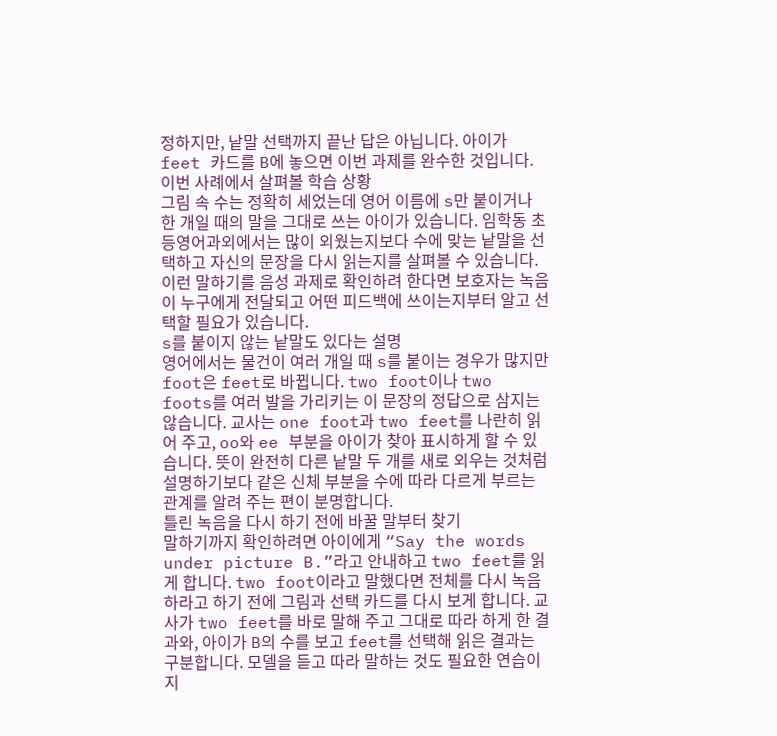정하지만, 낱말 선택까지 끝난 답은 아닙니다. 아이가 feet 카드를 B에 놓으면 이번 과제를 완수한 것입니다.
이번 사례에서 살펴볼 학습 상황
그림 속 수는 정확히 세었는데 영어 이름에 s만 붙이거나 한 개일 때의 말을 그대로 쓰는 아이가 있습니다. 임학동 초등영어과외에서는 많이 외웠는지보다 수에 맞는 낱말을 선택하고 자신의 문장을 다시 읽는지를 살펴볼 수 있습니다. 이런 말하기를 음성 과제로 확인하려 한다면 보호자는 녹음이 누구에게 전달되고 어떤 피드백에 쓰이는지부터 알고 선택할 필요가 있습니다.
s를 붙이지 않는 낱말도 있다는 설명
영어에서는 물건이 여러 개일 때 s를 붙이는 경우가 많지만 foot은 feet로 바뀝니다. two foot이나 two foots를 여러 발을 가리키는 이 문장의 정답으로 삼지는 않습니다. 교사는 one foot과 two feet를 나란히 읽어 주고, oo와 ee 부분을 아이가 찾아 표시하게 할 수 있습니다. 뜻이 완전히 다른 낱말 두 개를 새로 외우는 것처럼 설명하기보다 같은 신체 부분을 수에 따라 다르게 부르는 관계를 알려 주는 편이 분명합니다.
틀린 녹음을 다시 하기 전에 바꿀 말부터 찾기
말하기까지 확인하려면 아이에게 “Say the words under picture B.”라고 안내하고 two feet를 읽게 합니다. two foot이라고 말했다면 전체를 다시 녹음하라고 하기 전에 그림과 선택 카드를 다시 보게 합니다. 교사가 two feet를 바로 말해 주고 그대로 따라 하게 한 결과와, 아이가 B의 수를 보고 feet를 선택해 읽은 결과는 구분합니다. 모델을 듣고 따라 말하는 것도 필요한 연습이지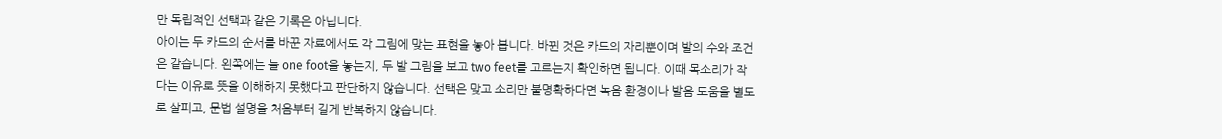만 독립적인 선택과 같은 기록은 아닙니다.
아이는 두 카드의 순서를 바꾼 자료에서도 각 그림에 맞는 표현을 놓아 봅니다. 바뀐 것은 카드의 자리뿐이며 발의 수와 조건은 같습니다. 왼쪽에는 늘 one foot을 놓는지, 두 발 그림을 보고 two feet를 고르는지 확인하면 됩니다. 이때 목소리가 작다는 이유로 뜻을 이해하지 못했다고 판단하지 않습니다. 선택은 맞고 소리만 불명확하다면 녹음 환경이나 발음 도움을 별도로 살피고, 문법 설명을 처음부터 길게 반복하지 않습니다.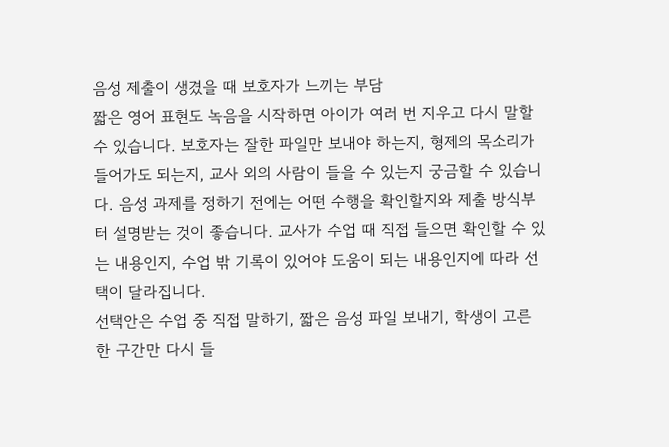음성 제출이 생겼을 때 보호자가 느끼는 부담
짧은 영어 표현도 녹음을 시작하면 아이가 여러 번 지우고 다시 말할 수 있습니다. 보호자는 잘한 파일만 보내야 하는지, 형제의 목소리가 들어가도 되는지, 교사 외의 사람이 들을 수 있는지 궁금할 수 있습니다. 음성 과제를 정하기 전에는 어떤 수행을 확인할지와 제출 방식부터 설명받는 것이 좋습니다. 교사가 수업 때 직접 들으면 확인할 수 있는 내용인지, 수업 밖 기록이 있어야 도움이 되는 내용인지에 따라 선택이 달라집니다.
선택안은 수업 중 직접 말하기, 짧은 음성 파일 보내기, 학생이 고른 한 구간만 다시 들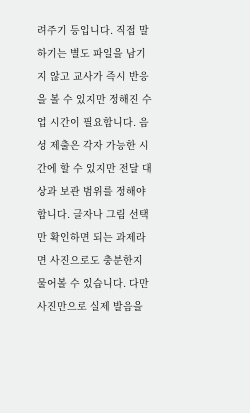려주기 등입니다. 직접 말하기는 별도 파일을 남기지 않고 교사가 즉시 반응을 볼 수 있지만 정해진 수업 시간이 필요합니다. 음성 제출은 각자 가능한 시간에 할 수 있지만 전달 대상과 보관 범위를 정해야 합니다. 글자나 그림 선택만 확인하면 되는 과제라면 사진으로도 충분한지 물어볼 수 있습니다. 다만 사진만으로 실제 발음을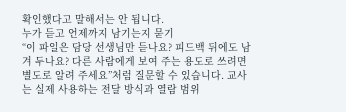확인했다고 말해서는 안 됩니다.
누가 듣고 언제까지 남기는지 묻기
“이 파일은 담당 선생님만 듣나요? 피드백 뒤에도 남겨 두나요? 다른 사람에게 보여 주는 용도로 쓰려면 별도로 알려 주세요”처럼 질문할 수 있습니다. 교사는 실제 사용하는 전달 방식과 열람 범위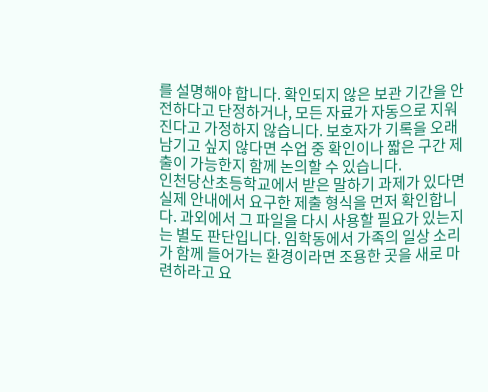를 설명해야 합니다. 확인되지 않은 보관 기간을 안전하다고 단정하거나, 모든 자료가 자동으로 지워진다고 가정하지 않습니다. 보호자가 기록을 오래 남기고 싶지 않다면 수업 중 확인이나 짧은 구간 제출이 가능한지 함께 논의할 수 있습니다.
인천당산초등학교에서 받은 말하기 과제가 있다면 실제 안내에서 요구한 제출 형식을 먼저 확인합니다. 과외에서 그 파일을 다시 사용할 필요가 있는지는 별도 판단입니다. 임학동에서 가족의 일상 소리가 함께 들어가는 환경이라면 조용한 곳을 새로 마련하라고 요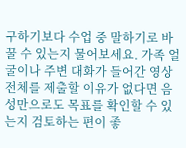구하기보다 수업 중 말하기로 바꿀 수 있는지 물어보세요. 가족 얼굴이나 주변 대화가 들어간 영상 전체를 제출할 이유가 없다면 음성만으로도 목표를 확인할 수 있는지 검토하는 편이 좋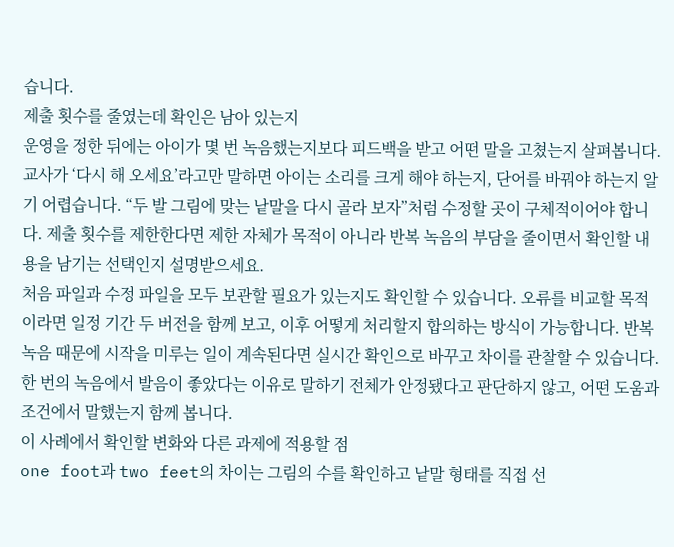습니다.
제출 횟수를 줄였는데 확인은 남아 있는지
운영을 정한 뒤에는 아이가 몇 번 녹음했는지보다 피드백을 받고 어떤 말을 고쳤는지 살펴봅니다. 교사가 ‘다시 해 오세요’라고만 말하면 아이는 소리를 크게 해야 하는지, 단어를 바꿔야 하는지 알기 어렵습니다. “두 발 그림에 맞는 낱말을 다시 골라 보자”처럼 수정할 곳이 구체적이어야 합니다. 제출 횟수를 제한한다면 제한 자체가 목적이 아니라 반복 녹음의 부담을 줄이면서 확인할 내용을 남기는 선택인지 설명받으세요.
처음 파일과 수정 파일을 모두 보관할 필요가 있는지도 확인할 수 있습니다. 오류를 비교할 목적이라면 일정 기간 두 버전을 함께 보고, 이후 어떻게 처리할지 합의하는 방식이 가능합니다. 반복 녹음 때문에 시작을 미루는 일이 계속된다면 실시간 확인으로 바꾸고 차이를 관찰할 수 있습니다. 한 번의 녹음에서 발음이 좋았다는 이유로 말하기 전체가 안정됐다고 판단하지 않고, 어떤 도움과 조건에서 말했는지 함께 봅니다.
이 사례에서 확인할 변화와 다른 과제에 적용할 점
one foot과 two feet의 차이는 그림의 수를 확인하고 낱말 형태를 직접 선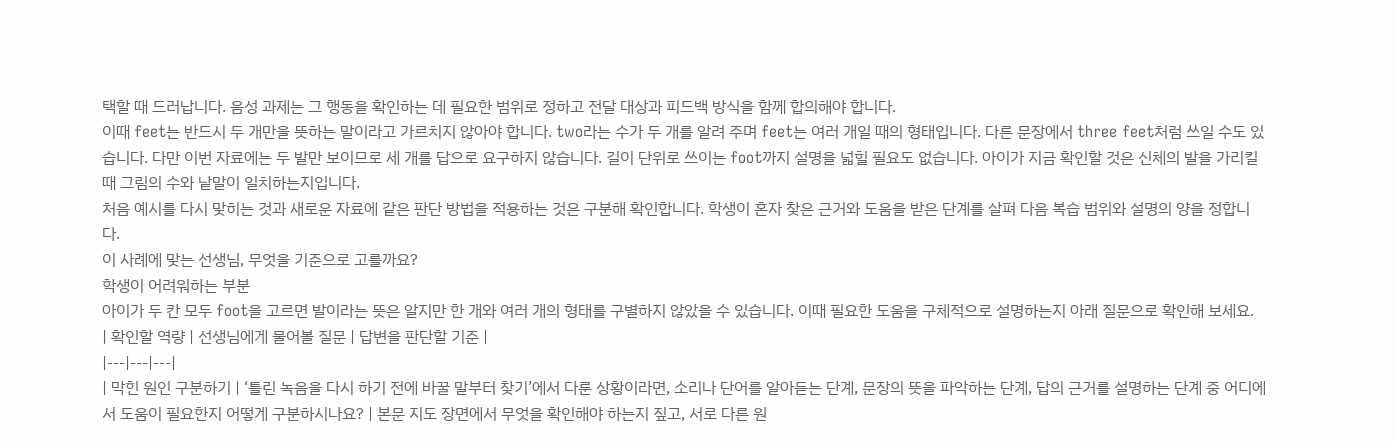택할 때 드러납니다. 음성 과제는 그 행동을 확인하는 데 필요한 범위로 정하고 전달 대상과 피드백 방식을 함께 합의해야 합니다.
이때 feet는 반드시 두 개만을 뜻하는 말이라고 가르치지 않아야 합니다. two라는 수가 두 개를 알려 주며 feet는 여러 개일 때의 형태입니다. 다른 문장에서 three feet처럼 쓰일 수도 있습니다. 다만 이번 자료에는 두 발만 보이므로 세 개를 답으로 요구하지 않습니다. 길이 단위로 쓰이는 foot까지 설명을 넓힐 필요도 없습니다. 아이가 지금 확인할 것은 신체의 발을 가리킬 때 그림의 수와 낱말이 일치하는지입니다.
처음 예시를 다시 맞히는 것과 새로운 자료에 같은 판단 방법을 적용하는 것은 구분해 확인합니다. 학생이 혼자 찾은 근거와 도움을 받은 단계를 살펴 다음 복습 범위와 설명의 양을 정합니다.
이 사례에 맞는 선생님, 무엇을 기준으로 고를까요?
학생이 어려워하는 부분
아이가 두 칸 모두 foot을 고르면 발이라는 뜻은 알지만 한 개와 여러 개의 형태를 구별하지 않았을 수 있습니다. 이때 필요한 도움을 구체적으로 설명하는지 아래 질문으로 확인해 보세요.
| 확인할 역량 | 선생님에게 물어볼 질문 | 답변을 판단할 기준 |
|---|---|---|
| 막힌 원인 구분하기 | ‘틀린 녹음을 다시 하기 전에 바꿀 말부터 찾기’에서 다룬 상황이라면, 소리나 단어를 알아듣는 단계, 문장의 뜻을 파악하는 단계, 답의 근거를 설명하는 단계 중 어디에서 도움이 필요한지 어떻게 구분하시나요? | 본문 지도 장면에서 무엇을 확인해야 하는지 짚고, 서로 다른 원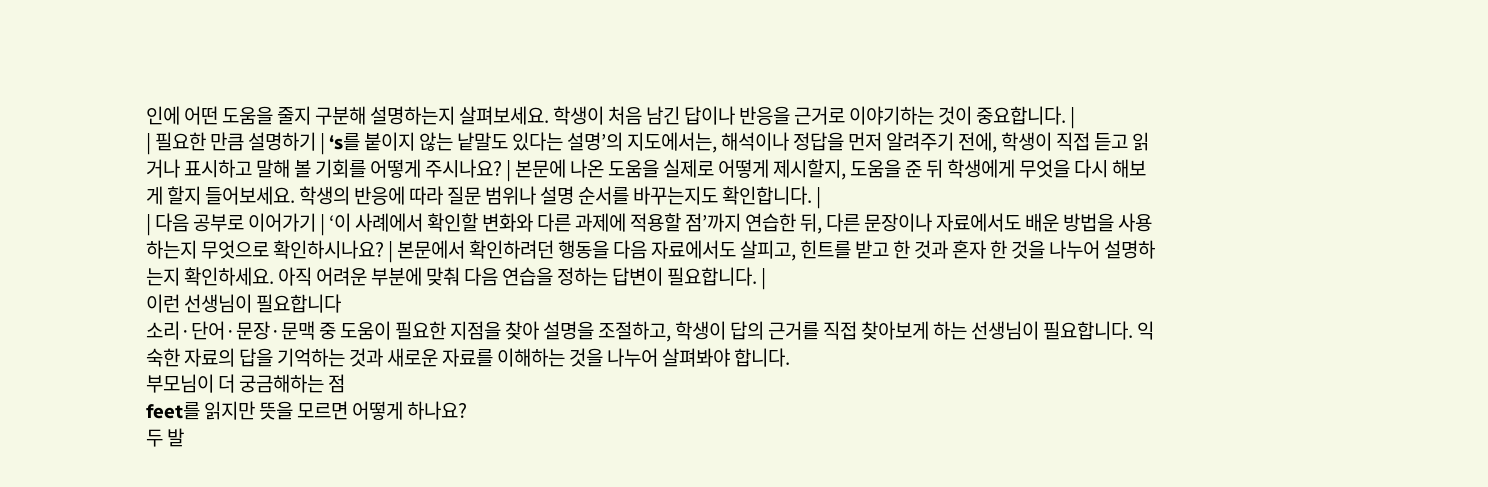인에 어떤 도움을 줄지 구분해 설명하는지 살펴보세요. 학생이 처음 남긴 답이나 반응을 근거로 이야기하는 것이 중요합니다. |
| 필요한 만큼 설명하기 | ‘s를 붙이지 않는 낱말도 있다는 설명’의 지도에서는, 해석이나 정답을 먼저 알려주기 전에, 학생이 직접 듣고 읽거나 표시하고 말해 볼 기회를 어떻게 주시나요? | 본문에 나온 도움을 실제로 어떻게 제시할지, 도움을 준 뒤 학생에게 무엇을 다시 해보게 할지 들어보세요. 학생의 반응에 따라 질문 범위나 설명 순서를 바꾸는지도 확인합니다. |
| 다음 공부로 이어가기 | ‘이 사례에서 확인할 변화와 다른 과제에 적용할 점’까지 연습한 뒤, 다른 문장이나 자료에서도 배운 방법을 사용하는지 무엇으로 확인하시나요? | 본문에서 확인하려던 행동을 다음 자료에서도 살피고, 힌트를 받고 한 것과 혼자 한 것을 나누어 설명하는지 확인하세요. 아직 어려운 부분에 맞춰 다음 연습을 정하는 답변이 필요합니다. |
이런 선생님이 필요합니다
소리·단어·문장·문맥 중 도움이 필요한 지점을 찾아 설명을 조절하고, 학생이 답의 근거를 직접 찾아보게 하는 선생님이 필요합니다. 익숙한 자료의 답을 기억하는 것과 새로운 자료를 이해하는 것을 나누어 살펴봐야 합니다.
부모님이 더 궁금해하는 점
feet를 읽지만 뜻을 모르면 어떻게 하나요?
두 발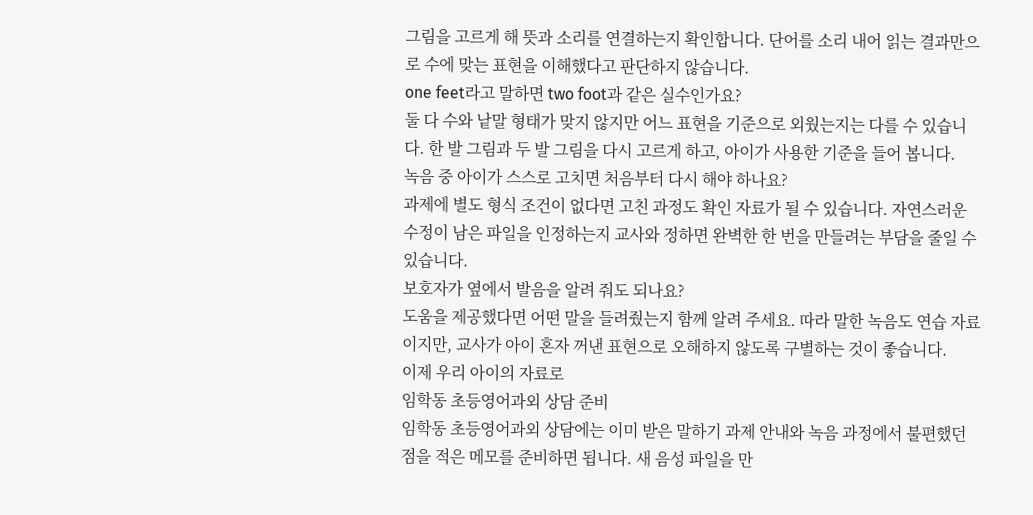그림을 고르게 해 뜻과 소리를 연결하는지 확인합니다. 단어를 소리 내어 읽는 결과만으로 수에 맞는 표현을 이해했다고 판단하지 않습니다.
one feet라고 말하면 two foot과 같은 실수인가요?
둘 다 수와 낱말 형태가 맞지 않지만 어느 표현을 기준으로 외웠는지는 다를 수 있습니다. 한 발 그림과 두 발 그림을 다시 고르게 하고, 아이가 사용한 기준을 들어 봅니다.
녹음 중 아이가 스스로 고치면 처음부터 다시 해야 하나요?
과제에 별도 형식 조건이 없다면 고친 과정도 확인 자료가 될 수 있습니다. 자연스러운 수정이 남은 파일을 인정하는지 교사와 정하면 완벽한 한 번을 만들려는 부담을 줄일 수 있습니다.
보호자가 옆에서 발음을 알려 줘도 되나요?
도움을 제공했다면 어떤 말을 들려줬는지 함께 알려 주세요. 따라 말한 녹음도 연습 자료이지만, 교사가 아이 혼자 꺼낸 표현으로 오해하지 않도록 구별하는 것이 좋습니다.
이제 우리 아이의 자료로
임학동 초등영어과외 상담 준비
임학동 초등영어과외 상담에는 이미 받은 말하기 과제 안내와 녹음 과정에서 불편했던 점을 적은 메모를 준비하면 됩니다. 새 음성 파일을 만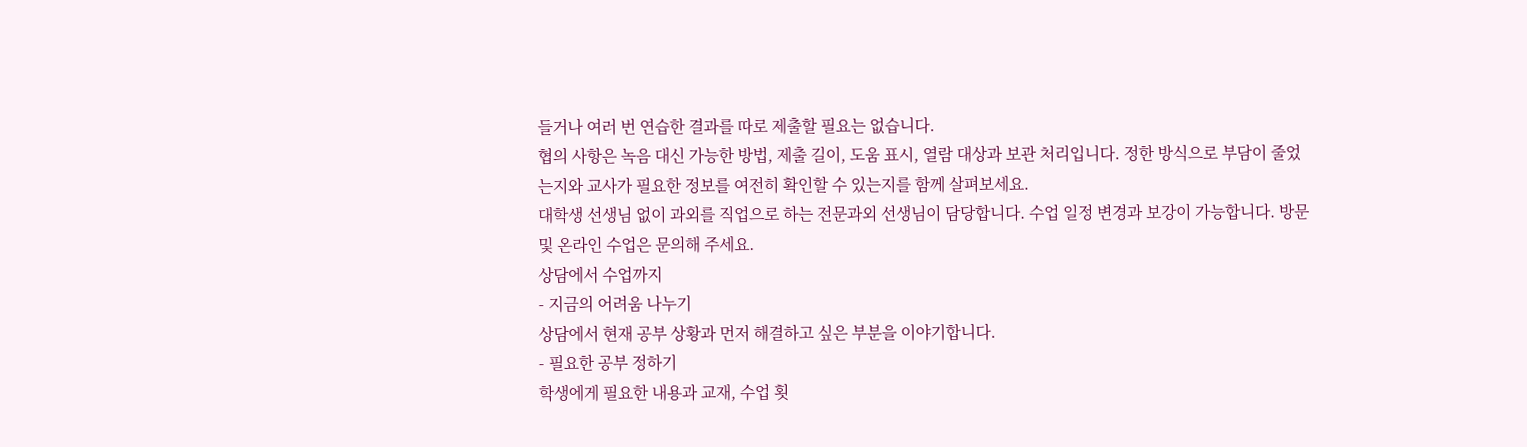들거나 여러 번 연습한 결과를 따로 제출할 필요는 없습니다.
협의 사항은 녹음 대신 가능한 방법, 제출 길이, 도움 표시, 열람 대상과 보관 처리입니다. 정한 방식으로 부담이 줄었는지와 교사가 필요한 정보를 여전히 확인할 수 있는지를 함께 살펴보세요.
대학생 선생님 없이 과외를 직업으로 하는 전문과외 선생님이 담당합니다. 수업 일정 변경과 보강이 가능합니다. 방문 및 온라인 수업은 문의해 주세요.
상담에서 수업까지
- 지금의 어려움 나누기
상담에서 현재 공부 상황과 먼저 해결하고 싶은 부분을 이야기합니다.
- 필요한 공부 정하기
학생에게 필요한 내용과 교재, 수업 횟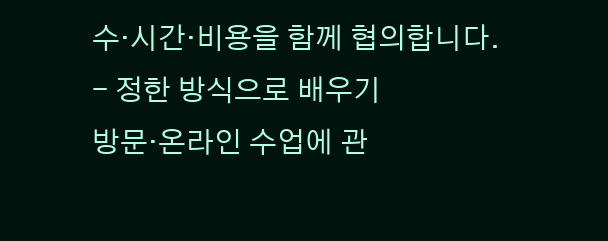수·시간·비용을 함께 협의합니다.
- 정한 방식으로 배우기
방문·온라인 수업에 관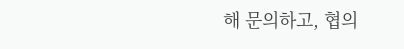해 문의하고, 협의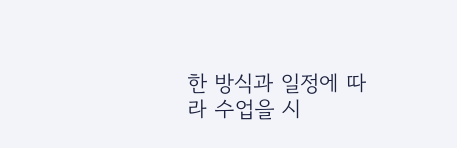한 방식과 일정에 따라 수업을 시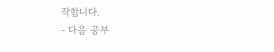작합니다.
- 다음 공부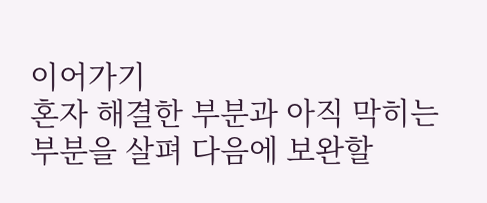이어가기
혼자 해결한 부분과 아직 막히는 부분을 살펴 다음에 보완할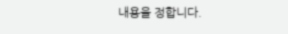내용을 정합니다.